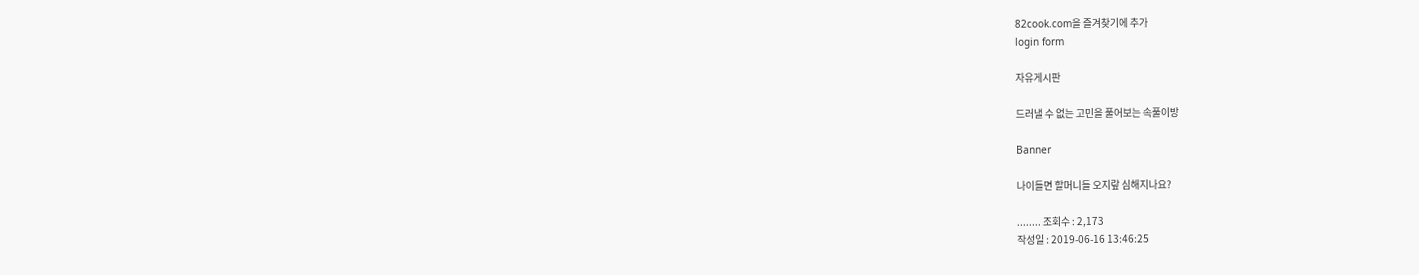82cook.com을 즐겨찾기에 추가
login form

자유게시판

드러낼 수 없는 고민을 풀어보는 속풀이방

Banner

나이들면 할머니들 오지랖 심해지나요?

........ 조회수 : 2,173
작성일 : 2019-06-16 13:46:25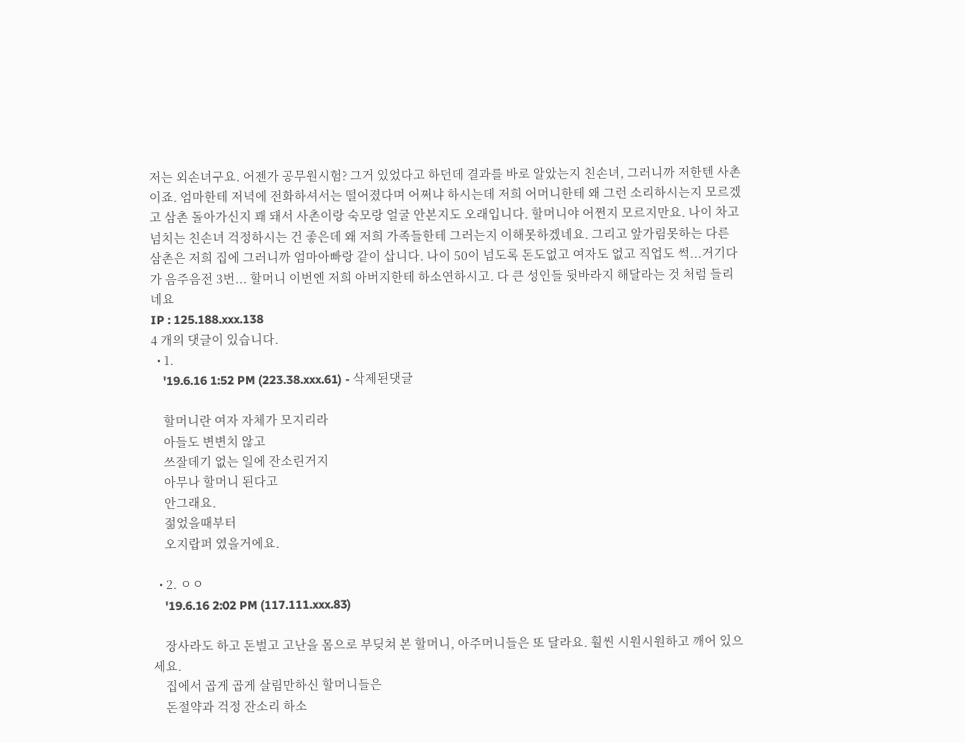저는 외손녀구요. 어젠가 공무원시험? 그거 있었다고 하던데 결과를 바로 알았는지 친손녀, 그러니까 저한텐 사촌이죠. 엄마한테 저녁에 전화하셔서는 떨어졌다며 어쩌냐 하시는데 저희 어머니한테 왜 그런 소리하시는지 모르겠고 삼촌 돌아가신지 꽤 돼서 사촌이랑 숙모랑 얼굴 안본지도 오래입니다. 할머니야 어쩐지 모르지만요. 나이 차고 넘치는 친손녀 걱정하시는 건 좋은데 왜 저희 가족들한테 그러는지 이해못하겠네요. 그리고 앞가림못하는 다른 삼촌은 저희 집에 그러니까 엄마아빠랑 같이 삽니다. 나이 50이 넘도록 돈도없고 여자도 없고 직업도 썩...거기다가 음주음전 3번... 할머니 이번엔 저희 아버지한테 하소연하시고. 다 큰 성인들 뒷바라지 해달라는 것 처럼 들리네요
IP : 125.188.xxx.138
4 개의 댓글이 있습니다.
  • 1.
    '19.6.16 1:52 PM (223.38.xxx.61) - 삭제된댓글

    할머니란 여자 자체가 모지리라
    아들도 변변치 않고
    쓰잘데기 없는 일에 잔소린거지
    아무나 할머니 된다고
    안그래요.
    젊었을때부터
    오지랍퍼 였을거에요.

  • 2. ㅇㅇ
    '19.6.16 2:02 PM (117.111.xxx.83)

    장사라도 하고 돈벌고 고난을 몸으로 부딪쳐 본 할머니, 아주머니들은 또 달라요. 훨씬 시원시원하고 깨어 있으세요.
    집에서 곱게 곱게 살림만하신 할머니들은
    돈절약과 걱정 잔소리 하소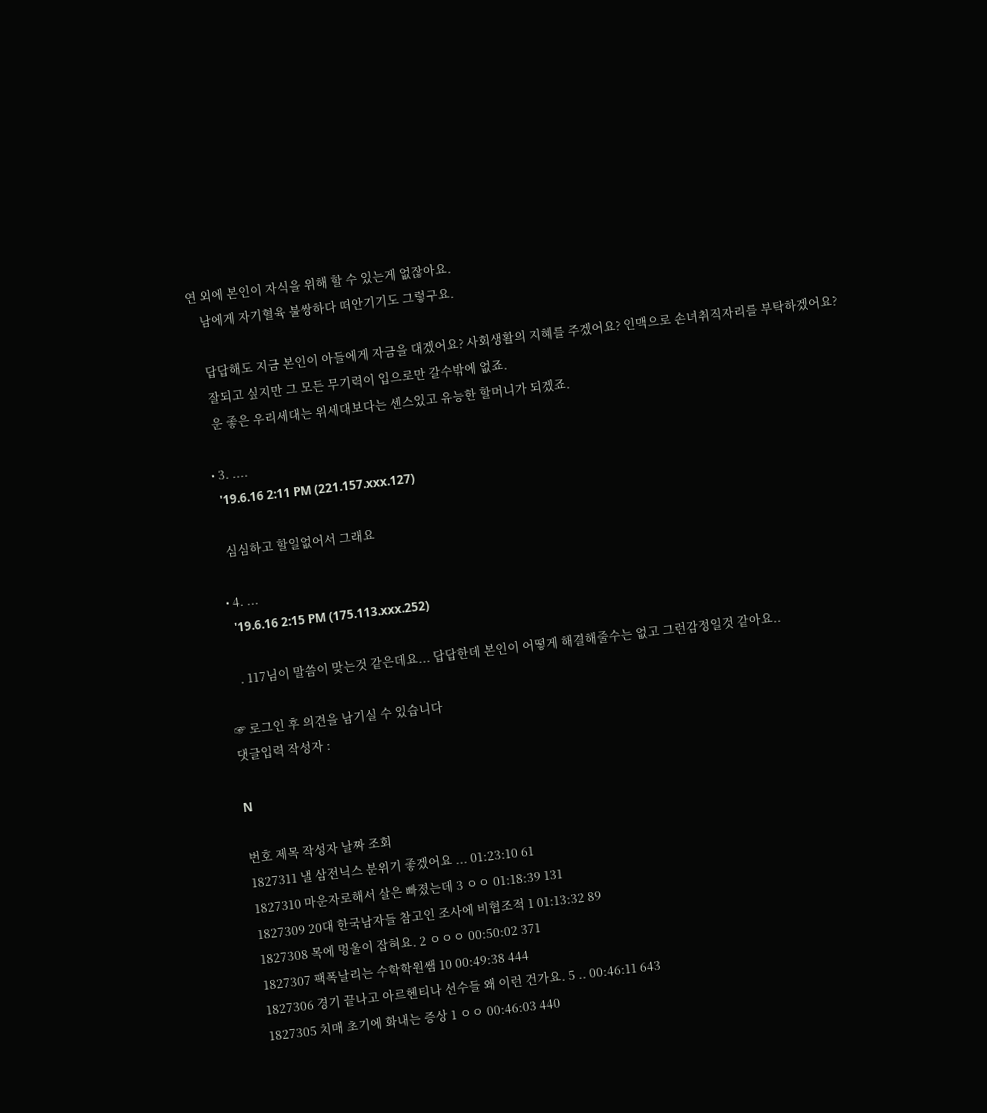연 외에 본인이 자식을 위해 할 수 있는게 없잖아요.
    남에게 자기혈육 불쌍하다 떠안기기도 그렇구요.

    답답해도 지금 본인이 아들에게 자금을 대겠어요? 사회생활의 지혜를 주겠어요? 인맥으로 손녀취직자리를 부탁하겠어요?
    잘되고 싶지만 그 모든 무기력이 입으로만 갈수밖에 없죠.
    운 좋은 우리세대는 위세대보다는 센스있고 유능한 할머니가 되겠죠.

  • 3. ....
    '19.6.16 2:11 PM (221.157.xxx.127)

    심심하고 할일없어서 그래요

  • 4. ...
    '19.6.16 2:15 PM (175.113.xxx.252)

    . 117님이 말씀이 맞는것 같은데요... 답답한데 본인이 어떻게 해결해줄수는 없고 그런감정일것 같아요..

☞ 로그인 후 의견을 남기실 수 있습니다
댓글입력 작성자 :

N

번호 제목 작성자 날짜 조회
1827311 낼 삼전닉스 분위기 좋겠어요 ... 01:23:10 61
1827310 마운자로해서 살은 빠졌는데 3 ㅇㅇ 01:18:39 131
1827309 20대 한국남자들 참고인 조사에 비협조적 1 01:13:32 89
1827308 목에 멍울이 잡혀요. 2 ㅇㅇㅇ 00:50:02 371
1827307 팩폭날리는 수학학원쌤 10 00:49:38 444
1827306 경기 끝나고 아르헨티나 선수들 왜 이런 건가요. 5 .. 00:46:11 643
1827305 치매 초기에 화내는 증상 1 ㅇㅇ 00:46:03 440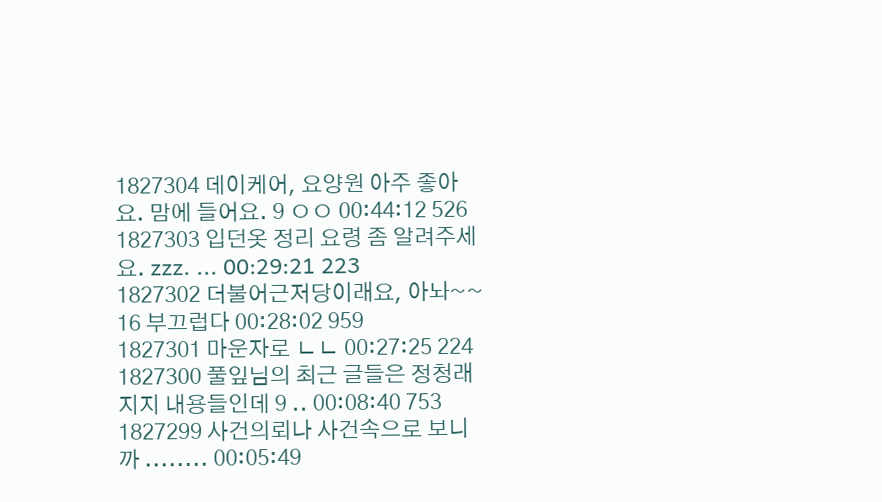1827304 데이케어, 요양원 아주 좋아요. 맘에 들어요. 9 ㅇㅇ 00:44:12 526
1827303 입던옷 정리 요령 좀 알려주세요. zzz. ... 00:29:21 223
1827302 더불어근저당이래요, 아놔~~ 16 부끄럽다 00:28:02 959
1827301 마운자로 ㄴㄴ 00:27:25 224
1827300 풀잎님의 최근 글들은 정청래지지 내용들인데 9 .. 00:08:40 753
1827299 사건의뢰나 사건속으로 보니까 ........ 00:05:49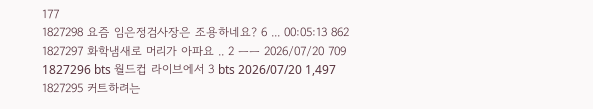177
1827298 요즘 임은정검사장은 조용하네요? 6 ... 00:05:13 862
1827297 화학냄새로 머리가 아파요 .. 2 ㅡㅡ 2026/07/20 709
1827296 bts 월드컵 라이브에서 3 bts 2026/07/20 1,497
1827295 커트하려는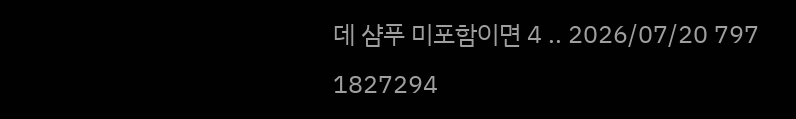데 샴푸 미포함이면 4 .. 2026/07/20 797
1827294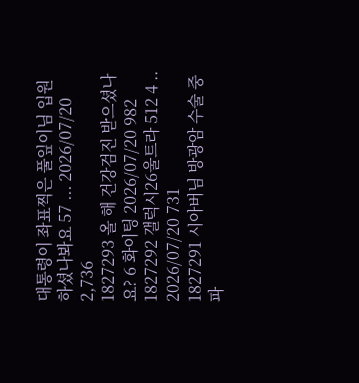대통령이 좌표찍은 풀잎이님 입원하셨나봐요 57 ... 2026/07/20 2,736
1827293 올 해 건강검진 받으셨나요? 6 화이팅 2026/07/20 982
1827292 갤럭시26울트라 512 4 .. 2026/07/20 731
1827291 시아버님 방광암 수술 중 파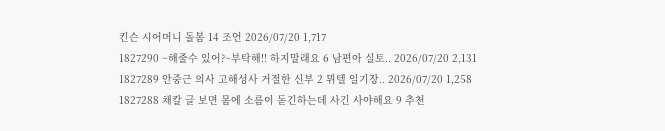킨슨 시어머니 돌봄 14 조언 2026/07/20 1,717
1827290 ~해줄수 있어?~부탁해!! 하지말래요 6 남편아 실토.. 2026/07/20 2,131
1827289 안중근 의사 고해성사 거절한 신부 2 뮈텔 일기장.. 2026/07/20 1,258
1827288 채칼 글 보면 몸에 소름이 돋긴하는데 사긴 사야해요 9 추천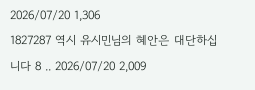2026/07/20 1,306
1827287 역시 유시민님의 혜안은 대단하십니다 8 .. 2026/07/20 2,009